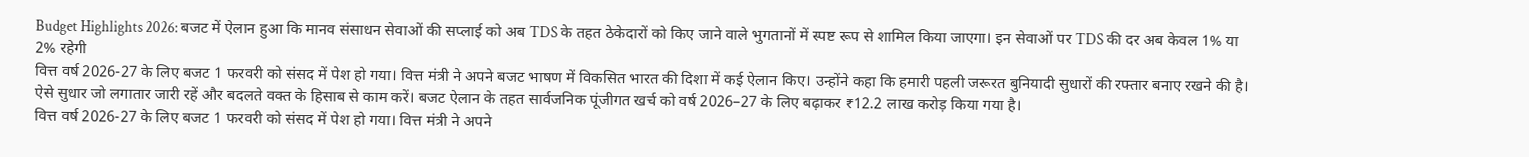Budget Highlights 2026: बजट में ऐलान हुआ कि मानव संसाधन सेवाओं की सप्लाई को अब TDS के तहत ठेकेदारों को किए जाने वाले भुगतानों में स्पष्ट रूप से शामिल किया जाएगा। इन सेवाओं पर TDS की दर अब केवल 1% या 2% रहेगी
वित्त वर्ष 2026-27 के लिए बजट 1 फरवरी को संसद में पेश हो गया। वित्त मंत्री ने अपने बजट भाषण में विकसित भारत की दिशा में कई ऐलान किए। उन्होंने कहा कि हमारी पहली जरूरत बुनियादी सुधारों की रफ्तार बनाए रखने की है। ऐसे सुधार जो लगातार जारी रहें और बदलते वक्त के हिसाब से काम करें। बजट ऐलान के तहत सार्वजनिक पूंजीगत खर्च को वर्ष 2026–27 के लिए बढ़ाकर ₹12.2 लाख करोड़ किया गया है।
वित्त वर्ष 2026-27 के लिए बजट 1 फरवरी को संसद में पेश हो गया। वित्त मंत्री ने अपने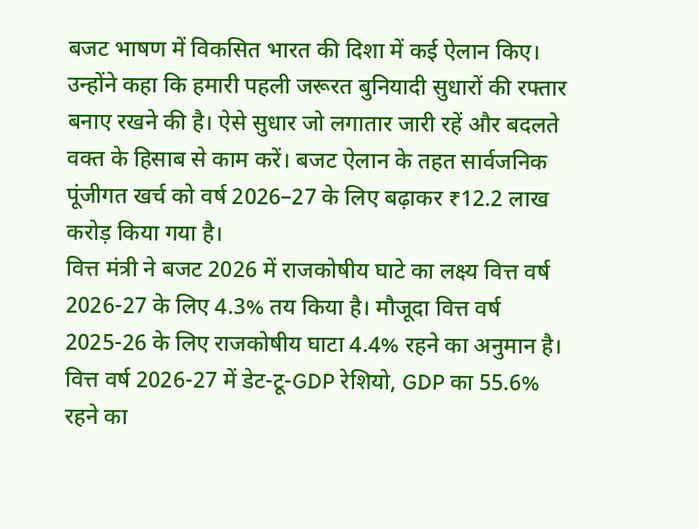बजट भाषण में विकसित भारत की दिशा में कई ऐलान किए। उन्होंने कहा कि हमारी पहली जरूरत बुनियादी सुधारों की रफ्तार बनाए रखने की है। ऐसे सुधार जो लगातार जारी रहें और बदलते वक्त के हिसाब से काम करें। बजट ऐलान के तहत सार्वजनिक पूंजीगत खर्च को वर्ष 2026–27 के लिए बढ़ाकर ₹12.2 लाख करोड़ किया गया है।
वित्त मंत्री ने बजट 2026 में राजकोषीय घाटे का लक्ष्य वित्त वर्ष 2026-27 के लिए 4.3% तय किया है। मौजूदा वित्त वर्ष 2025-26 के लिए राजकोषीय घाटा 4.4% रहने का अनुमान है। वित्त वर्ष 2026-27 में डेट-टू-GDP रेशियो, GDP का 55.6% रहने का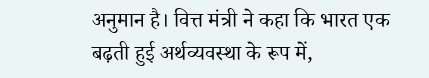अनुमान है। वित्त मंत्री ने कहा कि भारत एक बढ़ती हुई अर्थव्यवस्था के रूप में,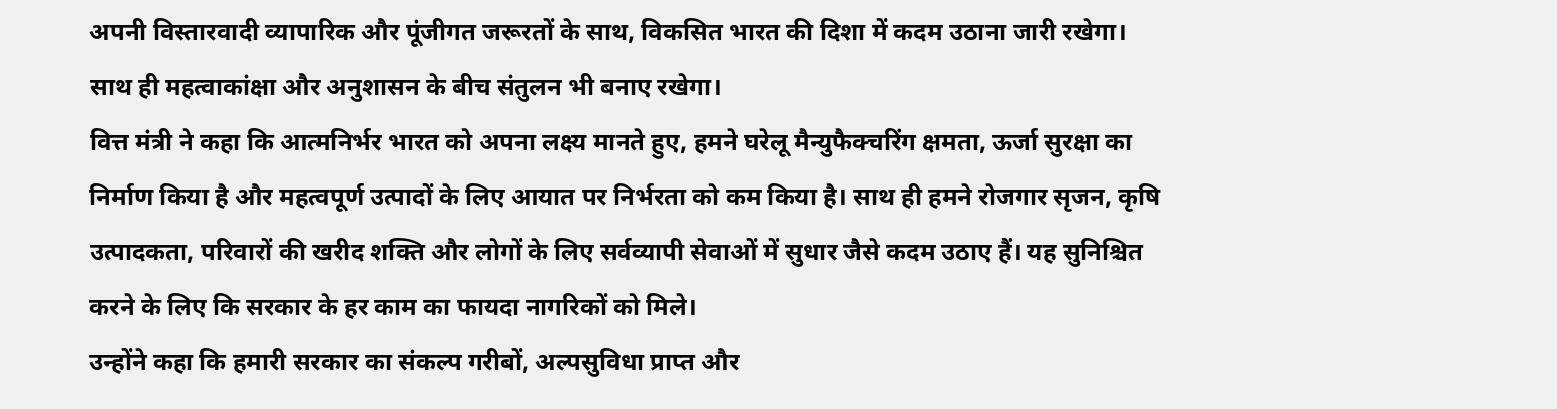अपनी विस्तारवादी व्यापारिक और पूंजीगत जरूरतों के साथ, विकसित भारत की दिशा में कदम उठाना जारी रखेगा। साथ ही महत्वाकांक्षा और अनुशासन के बीच संतुलन भी बनाए रखेगा।
वित्त मंत्री ने कहा कि आत्मनिर्भर भारत को अपना लक्ष्य मानते हुए, हमने घरेलू मैन्युफैक्चरिंग क्षमता, ऊर्जा सुरक्षा का निर्माण किया है और महत्वपूर्ण उत्पादों के लिए आयात पर निर्भरता को कम किया है। साथ ही हमने रोजगार सृजन, कृषि उत्पादकता, परिवारों की खरीद शक्ति और लोगों के लिए सर्वव्यापी सेवाओं में सुधार जैसे कदम उठाए हैं। यह सुनिश्चित करने के लिए कि सरकार के हर काम का फायदा नागरिकों को मिले।
उन्होंने कहा कि हमारी सरकार का संकल्प गरीबों, अल्पसुविधा प्राप्त और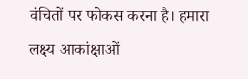वंचितों पर फोकस करना है। हमारा लक्ष्य आकांक्षाओं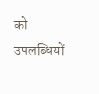को उपलब्धियों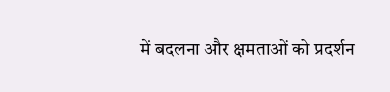में बदलना और क्षमताओं को प्रदर्शन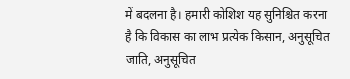में बदलना है। हमारी कोशिश यह सुनिश्चित करना है कि विकास का लाभ प्रत्येक किसान, अनुसूचित जाति, अनुसूचित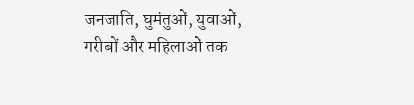जनजाति, घुमंतुओं, युवाओं, गरीबों और महिलाओं तक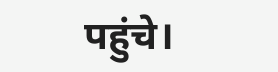पहुंचे।